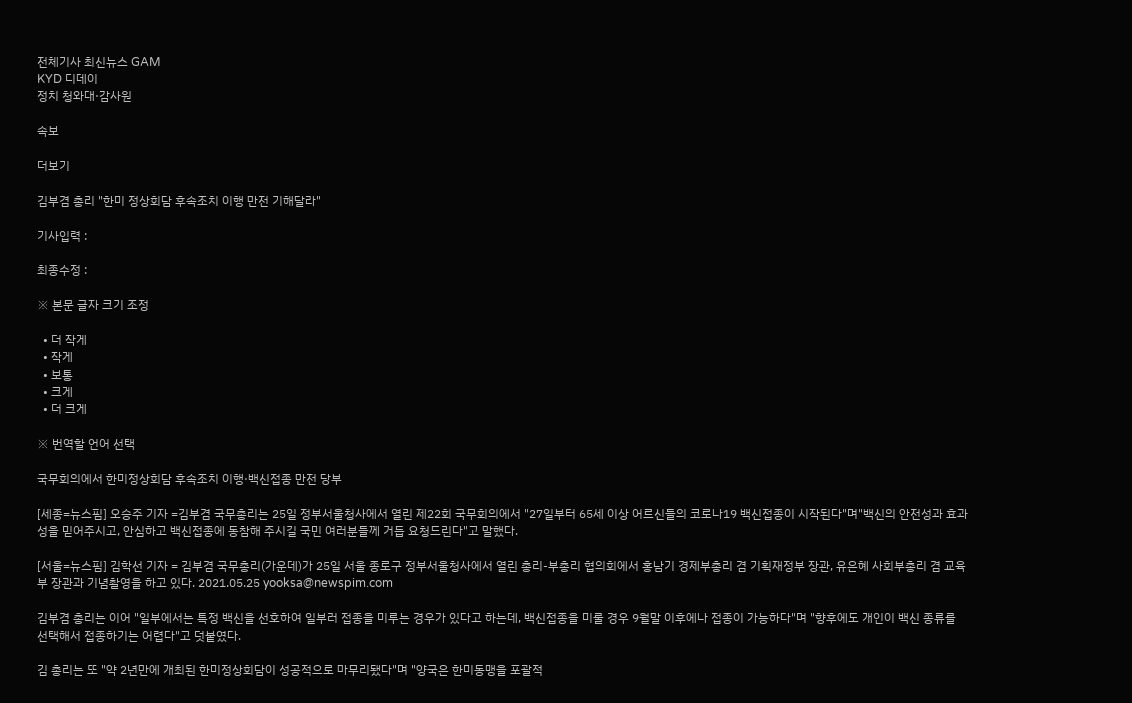전체기사 최신뉴스 GAM
KYD 디데이
정치 청와대·감사원

속보

더보기

김부겸 총리 "한미 정상회담 후속조치 이행 만전 기해달라"

기사입력 :

최종수정 :

※ 본문 글자 크기 조정

  • 더 작게
  • 작게
  • 보통
  • 크게
  • 더 크게

※ 번역할 언어 선택

국무회의에서 한미정상회담 후속조치 이행·백신접종 만전 당부

[세종=뉴스핌] 오승주 기자 =김부겸 국무총리는 25일 정부서울청사에서 열린 제22회 국무회의에서 "27일부터 65세 이상 어르신들의 코로나19 백신접종이 시작된다"며"백신의 안전성과 효과성을 믿어주시고, 안심하고 백신접종에 동참해 주시길 국민 여러분들께 거듭 요청드린다"고 말했다.

[서울=뉴스핌] 김학선 기자 = 김부겸 국무총리(가운데)가 25일 서울 종로구 정부서울청사에서 열린 총리-부총리 협의회에서 홍남기 경제부총리 겸 기획재정부 장관, 유은혜 사회부총리 겸 교육부 장관과 기념촬영을 하고 있다. 2021.05.25 yooksa@newspim.com

김부겸 총리는 이어 "일부에서는 특정 백신을 선호하여 일부러 접종을 미루는 경우가 있다고 하는데, 백신접종을 미룰 경우 9월말 이후에나 접종이 가능하다"며 "향후에도 개인이 백신 종류를 선택해서 접종하기는 어렵다"고 덧붙였다.

김 총리는 또 "약 2년만에 개최된 한미정상회담이 성공적으로 마무리됐다"며 "양국은 한미동맹을 포괄적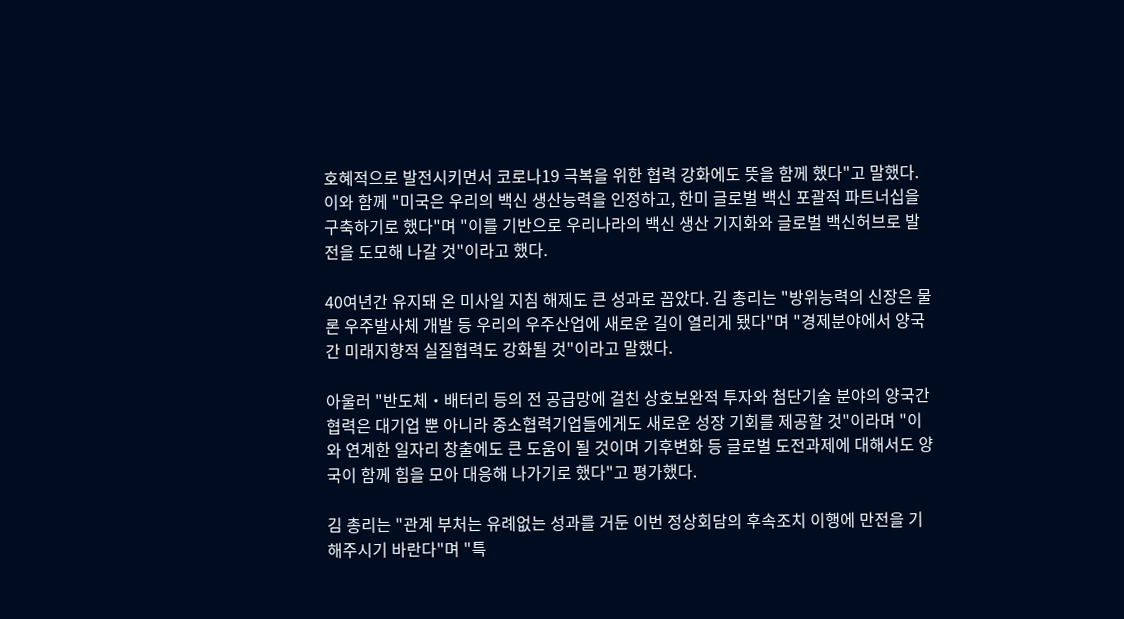호혜적으로 발전시키면서 코로나19 극복을 위한 협력 강화에도 뜻을 함께 했다"고 말했다. 이와 함께 "미국은 우리의 백신 생산능력을 인정하고, 한미 글로벌 백신 포괄적 파트너십을 구축하기로 했다"며 "이를 기반으로 우리나라의 백신 생산 기지화와 글로벌 백신허브로 발전을 도모해 나갈 것"이라고 했다.

40여년간 유지돼 온 미사일 지침 해제도 큰 성과로 꼽았다. 김 총리는 "방위능력의 신장은 물론 우주발사체 개발 등 우리의 우주산업에 새로운 길이 열리게 됐다"며 "경제분야에서 양국간 미래지향적 실질협력도 강화될 것"이라고 말했다.

아울러 "반도체‧배터리 등의 전 공급망에 걸친 상호보완적 투자와 첨단기술 분야의 양국간 협력은 대기업 뿐 아니라 중소협력기업들에게도 새로운 성장 기회를 제공할 것"이라며 "이와 연계한 일자리 창출에도 큰 도움이 될 것이며 기후변화 등 글로벌 도전과제에 대해서도 양국이 함께 힘을 모아 대응해 나가기로 했다"고 평가했다.

김 총리는 "관계 부처는 유례없는 성과를 거둔 이번 정상회담의 후속조치 이행에 만전을 기해주시기 바란다"며 "특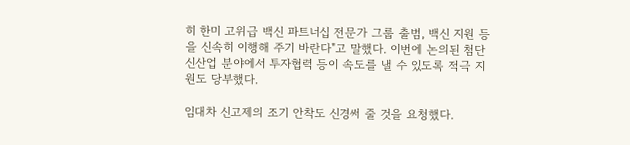히 한미 고위급 백신 파트너십 전문가 그룹 출범, 백신 지원 등을 신속히 이행해 주기 바란다"고 말했다. 이번에 논의된 첨단 신산업 분야에서 투자협력 등이 속도를 낼 수 있도록 적극 지원도 당부했다.

임대차 신고제의 조기 안착도 신경써 줄 것을 요청했다.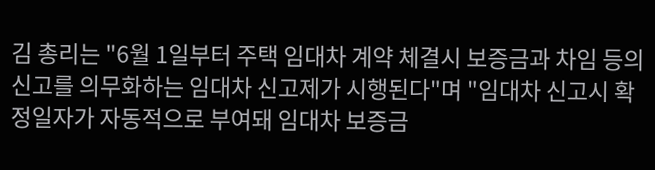김 총리는 "6월 1일부터 주택 임대차 계약 체결시 보증금과 차임 등의 신고를 의무화하는 임대차 신고제가 시행된다"며 "임대차 신고시 확정일자가 자동적으로 부여돼 임대차 보증금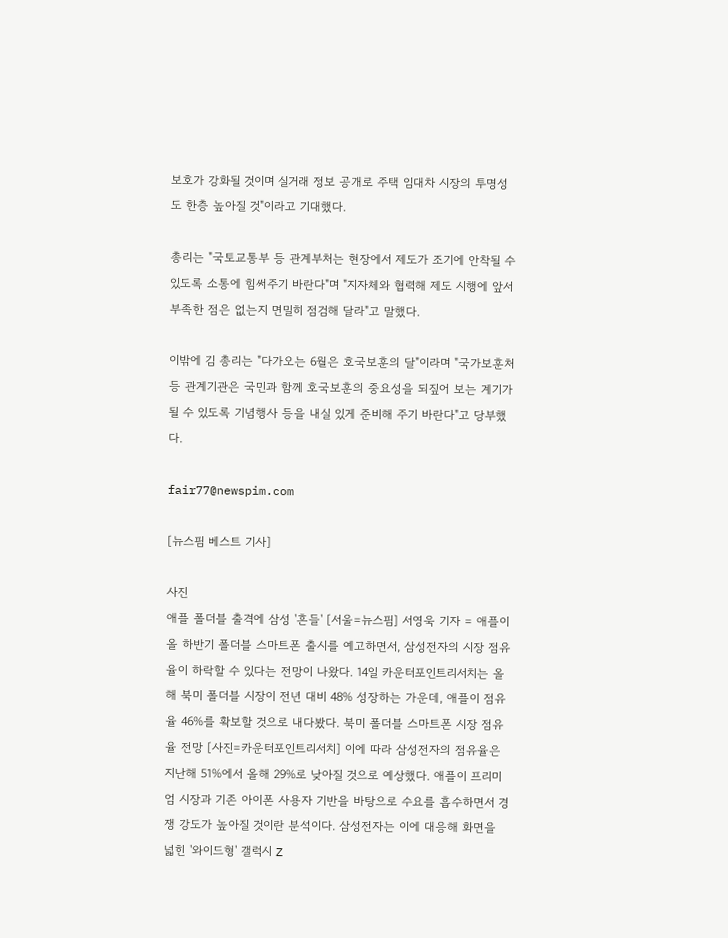보호가 강화될 것이며 실거래 정보 공개로 주택 임대차 시장의 투명성도 한층 높아질 것"이라고 기대했다.

총리는 "국토교통부 등 관계부처는 현장에서 제도가 조기에 안착될 수 있도록 소통에 힘써주기 바란다"며 "지자체와 협력해 제도 시행에 앞서 부족한 점은 없는지 면밀히 점검해 달라"고 말했다.

이밖에 김 총리는 "다가오는 6월은 호국보훈의 달"이라며 "국가보훈처 등 관계기관은 국민과 함께 호국보훈의 중요성을 되짚어 보는 계기가 될 수 있도록 기념행사 등을 내실 있게 준비해 주기 바란다"고 당부했다.

fair77@newspim.com

[뉴스핌 베스트 기사]

사진
애플 폴더블 출격에 삼성 '흔들' [서울=뉴스핌] 서영욱 기자 = 애플이 올 하반기 폴더블 스마트폰 출시를 예고하면서, 삼성전자의 시장 점유율이 하락할 수 있다는 전망이 나왔다. 14일 카운터포인트리서치는 올해 북미 폴더블 시장이 전년 대비 48% 성장하는 가운데, 애플이 점유율 46%를 확보할 것으로 내다봤다. 북미 폴더블 스마트폰 시장 점유율 전망 [사진=카운터포인트리서치] 이에 따라 삼성전자의 점유율은 지난해 51%에서 올해 29%로 낮아질 것으로 예상했다. 애플이 프리미엄 시장과 기존 아이폰 사용자 기반을 바탕으로 수요를 흡수하면서 경쟁 강도가 높아질 것이란 분석이다. 삼성전자는 이에 대응해 화면을 넓힌 '와이드형' 갤럭시 Z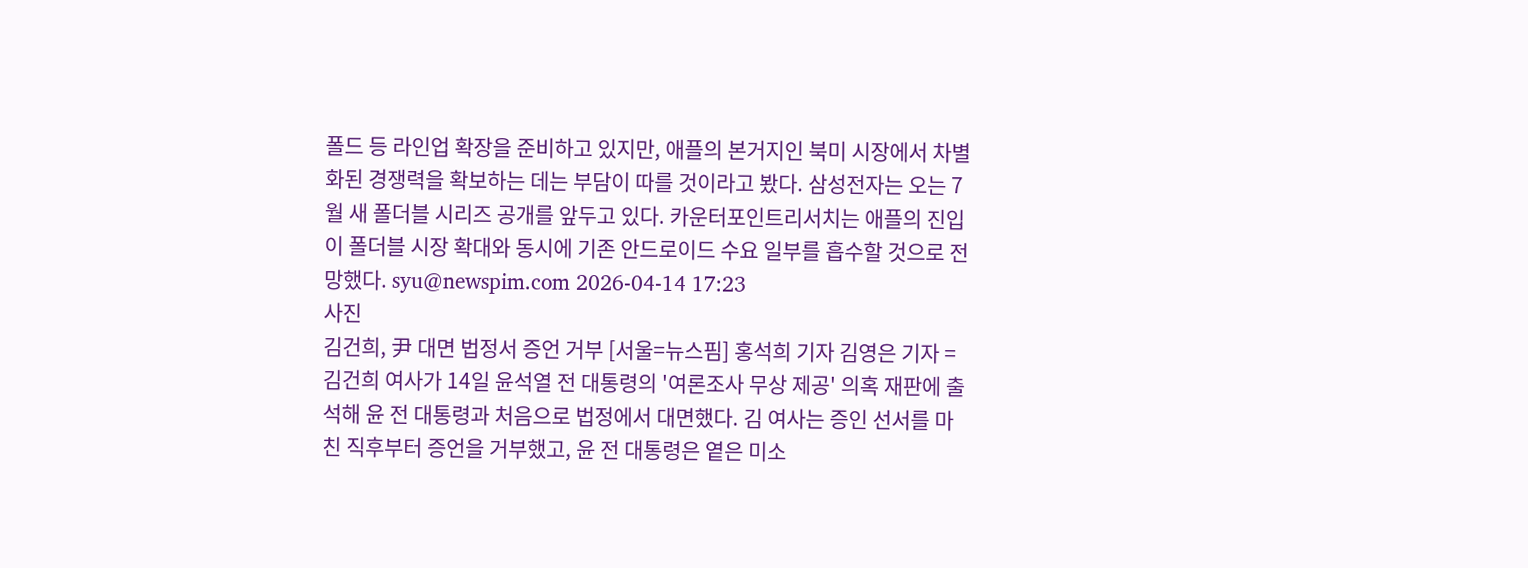폴드 등 라인업 확장을 준비하고 있지만, 애플의 본거지인 북미 시장에서 차별화된 경쟁력을 확보하는 데는 부담이 따를 것이라고 봤다. 삼성전자는 오는 7월 새 폴더블 시리즈 공개를 앞두고 있다. 카운터포인트리서치는 애플의 진입이 폴더블 시장 확대와 동시에 기존 안드로이드 수요 일부를 흡수할 것으로 전망했다. syu@newspim.com 2026-04-14 17:23
사진
김건희, 尹 대면 법정서 증언 거부 [서울=뉴스핌] 홍석희 기자 김영은 기자 = 김건희 여사가 14일 윤석열 전 대통령의 '여론조사 무상 제공' 의혹 재판에 출석해 윤 전 대통령과 처음으로 법정에서 대면했다. 김 여사는 증인 선서를 마친 직후부터 증언을 거부했고, 윤 전 대통령은 옅은 미소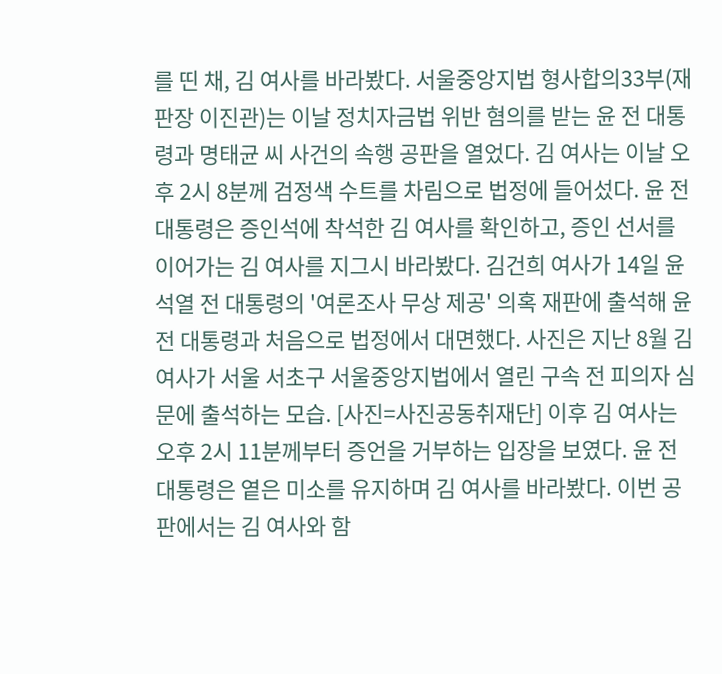를 띤 채, 김 여사를 바라봤다. 서울중앙지법 형사합의33부(재판장 이진관)는 이날 정치자금법 위반 혐의를 받는 윤 전 대통령과 명태균 씨 사건의 속행 공판을 열었다. 김 여사는 이날 오후 2시 8분께 검정색 수트를 차림으로 법정에 들어섰다. 윤 전 대통령은 증인석에 착석한 김 여사를 확인하고, 증인 선서를 이어가는 김 여사를 지그시 바라봤다. 김건희 여사가 14일 윤석열 전 대통령의 '여론조사 무상 제공' 의혹 재판에 출석해 윤 전 대통령과 처음으로 법정에서 대면했다. 사진은 지난 8월 김 여사가 서울 서초구 서울중앙지법에서 열린 구속 전 피의자 심문에 출석하는 모습. [사진=사진공동취재단] 이후 김 여사는 오후 2시 11분께부터 증언을 거부하는 입장을 보였다. 윤 전 대통령은 옅은 미소를 유지하며 김 여사를 바라봤다. 이번 공판에서는 김 여사와 함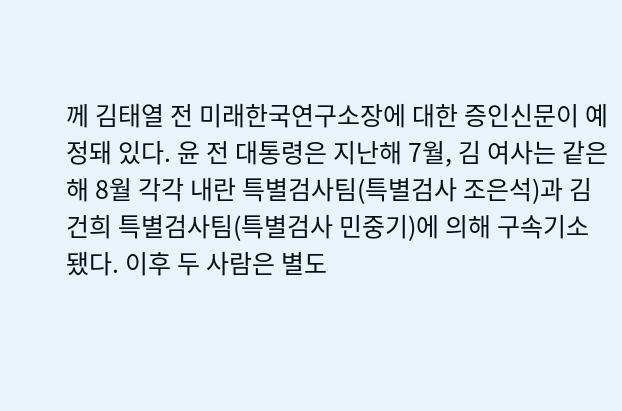께 김태열 전 미래한국연구소장에 대한 증인신문이 예정돼 있다. 윤 전 대통령은 지난해 7월, 김 여사는 같은 해 8월 각각 내란 특별검사팀(특별검사 조은석)과 김건희 특별검사팀(특별검사 민중기)에 의해 구속기소됐다. 이후 두 사람은 별도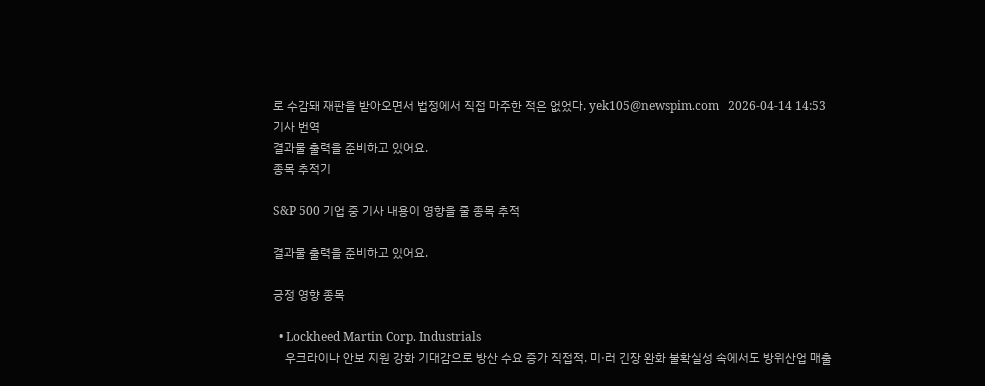로 수감돼 재판을 받아오면서 법정에서 직접 마주한 적은 없었다. yek105@newspim.com   2026-04-14 14:53
기사 번역
결과물 출력을 준비하고 있어요.
종목 추적기

S&P 500 기업 중 기사 내용이 영향을 줄 종목 추적

결과물 출력을 준비하고 있어요.

긍정 영향 종목

  • Lockheed Martin Corp. Industrials
    우크라이나 안보 지원 강화 기대감으로 방산 수요 증가 직접적. 미·러 긴장 완화 불확실성 속에서도 방위산업 매출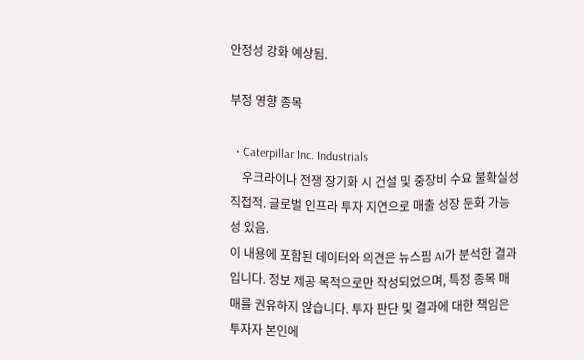안정성 강화 예상됨.

부정 영향 종목

  • Caterpillar Inc. Industrials
    우크라이나 전쟁 장기화 시 건설 및 중장비 수요 불확실성 직접적. 글로벌 인프라 투자 지연으로 매출 성장 둔화 가능성 있음.
이 내용에 포함된 데이터와 의견은 뉴스핌 AI가 분석한 결과입니다. 정보 제공 목적으로만 작성되었으며, 특정 종목 매매를 권유하지 않습니다. 투자 판단 및 결과에 대한 책임은 투자자 본인에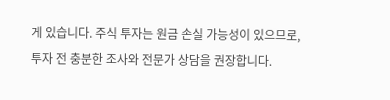게 있습니다. 주식 투자는 원금 손실 가능성이 있으므로, 투자 전 충분한 조사와 전문가 상담을 권장합니다.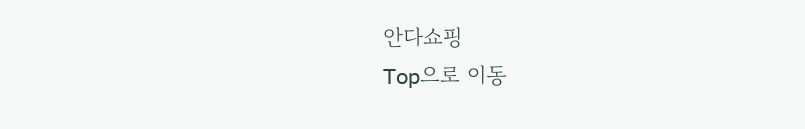안다쇼핑
Top으로 이동